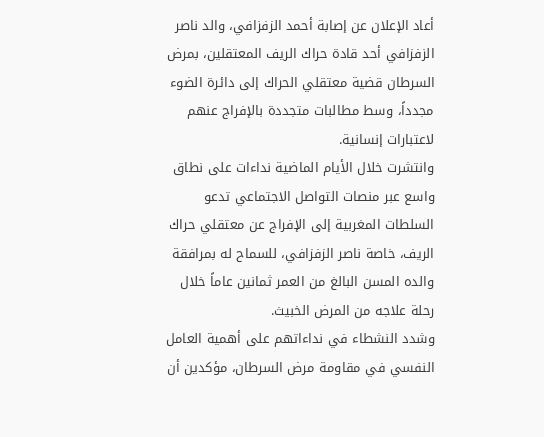أعاد الإعلان عن إصابة أحمد الزفزافي، والد ناصر الزفزافي أحد قادة حراك الريف المعتقلين، بمرض السرطان قضية معتقلي الحراك إلى دائرة الضوء مجدداً، وسط مطالبات متجددة بالإفراج عنهم لاعتبارات إنسانية.
وانتشرت خلال الأيام الماضية نداءات على نطاق واسع عبر منصات التواصل الاجتماعي تدعو السلطات المغربية إلى الإفراج عن معتقلي حراك الريف، خاصة ناصر الزفزافي، للسماح له بمرافقة والده المسن البالغ من العمر ثمانين عاماً خلال رحلة علاجه من المرض الخبيث.
وشدد النشطاء في نداءاتهم على أهمية العامل النفسي في مقاومة مرض السرطان، مؤكدين أن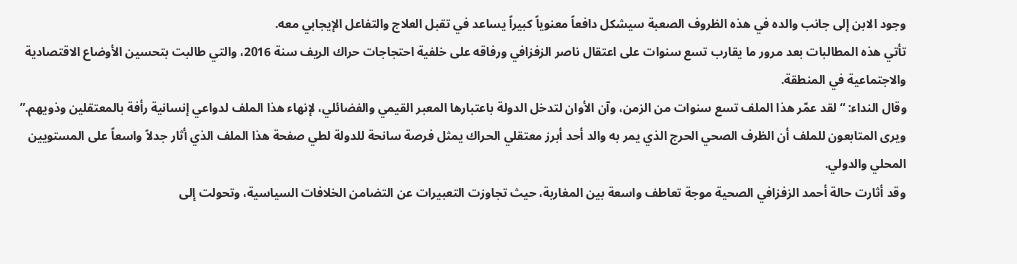وجود الابن إلى جانب والده في هذه الظروف الصعبة سيشكل دافعاً معنوياً كبيراً يساعد في تقبل العلاج والتفاعل الإيجابي معه.
تأتي هذه المطالبات بعد مرور ما يقارب تسع سنوات على اعتقال ناصر الزفزافي ورفاقه على خلفية احتجاجات حراك الريف سنة 2016، والتي طالبت بتحسين الأوضاع الاقتصادية والاجتماعية في المنطقة.
وقال النداء: “لقد عمّر هذا الملف تسع سنوات من الزمن، وآن الأوان لتدخل الدولة باعتبارها المعبر القيمي والفضائلي، لإنهاء هذا الملف لدواعي إنسانية رأفة بالمعتقلين وذويهم.”
ويرى المتابعون للملف أن الظرف الصحي الحرج الذي يمر به والد أحد أبرز معتقلي الحراك يمثل فرصة سانحة للدولة لطي صفحة هذا الملف الذي أثار جدلاً واسعاً على المستويين المحلي والدولي.
وقد أثارت حالة أحمد الزفزافي الصحية موجة تعاطف واسعة بين المغاربة، حيث تجاوزت التعبيرات عن التضامن الخلافات السياسية، وتحولت إلى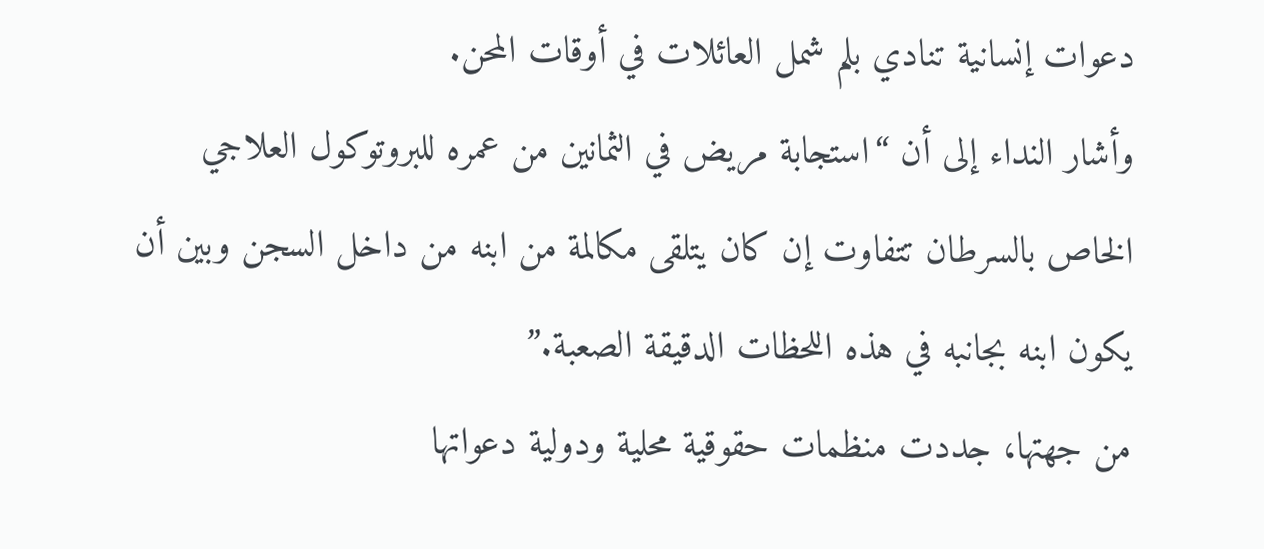دعوات إنسانية تنادي بلم شمل العائلات في أوقات المحن.
وأشار النداء إلى أن “استجابة مريض في الثمانين من عمره للبروتوكول العلاجي الخاص بالسرطان تتفاوت إن كان يتلقى مكالمة من ابنه من داخل السجن وبين أن يكون ابنه بجانبه في هذه اللحظات الدقيقة الصعبة.”
من جهتها، جددت منظمات حقوقية محلية ودولية دعواتها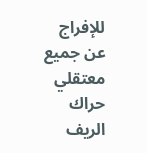للإفراج عن جميع معتقلي حراك الريف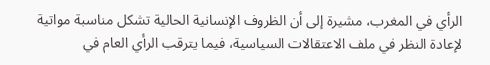الرأي في المغرب، مشيرة إلى أن الظروف الإنسانية الحالية تشكل مناسبة مواتية لإعادة النظر في ملف الاعتقالات السياسية، فيما يترقب الرأي العام في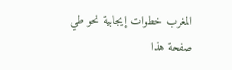المغرب خطوات إيجابية نحو طي صفحة هذا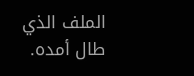الملف الذي طال أمده.